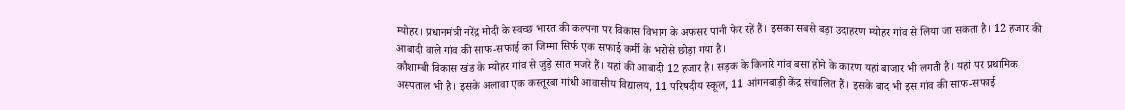म्योहर। प्रधानमंत्री नरेंद्र मोदी के स्वच्छ भारत की कल्पना पर विकास विभाग के अफसर पानी फेर रहें हैं। इसका सबसे बड़ा उदाहरण म्योहर गांव से लिया जा सकता है। 12 हजार की आबादी वाले गांव की साफ-सफाई का जिम्मा सिर्फ एक सफाई कर्मी के भरोसे छोड़ा गया है।
कौशाम्बी विकास खंड के म्योहर गांव से जुड़े सात मजरे हैं। यहां की आबादी 12 हजार है। सड़क के किनारे गांव बसा होने के कारण यहां बाजार भी लगती है। यहां पर प्रथामिक अस्पताल भी है। इसके अलावा एक कस्तूरबा गांधी आवासीय विद्यालय, 11 परिषदीय स्कूल, 11 आंगनबाड़ी केंद्र संचालित हैं। इसके बाद भी इस गांव की साफ-सफाई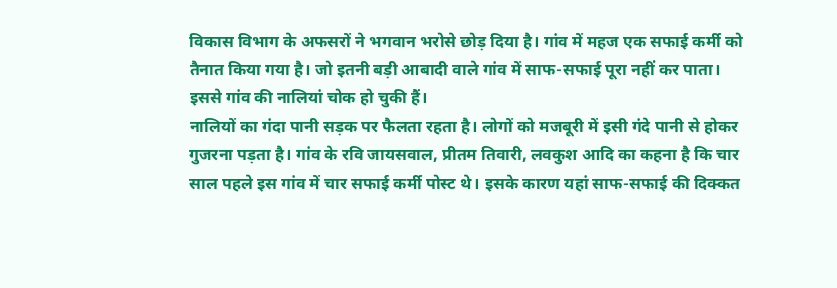विकास विभाग के अफसरों ने भगवान भरोसे छोड़ दिया है। गांव में महज एक सफाई कर्मी को तैनात किया गया है। जो इतनी बड़ी आबादी वाले गांव में साफ-सफाई पूरा नहीं कर पाता। इससे गांव की नालियां चोक हो चुकी हैं।
नालियों का गंदा पानी सड़क पर फैलता रहता है। लोगों को मजबूरी में इसी गंदे पानी से होकर गुजरना पड़ता है। गांव के रवि जायसवाल, प्रीतम तिवारी, लवकुश आदि का कहना है कि चार साल पहले इस गांव में चार सफाई कर्मी पोस्ट थे। इसके कारण यहां साफ-सफाई की दिक्कत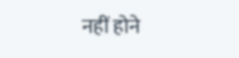नहीं होने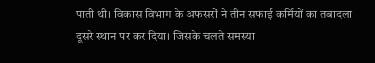पाती थी। विकास विभाग के अफसरों ने तीन सफाई कर्मियों का तबादला दूसरे स्थान पर कर दिया। जिसके चलते समस्या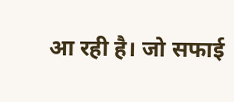आ रही है। जो सफाई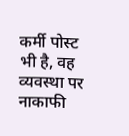कर्मी पोस्ट भी है, वह व्यवस्था पर नाकाफी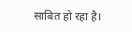साबित हो रहा है।